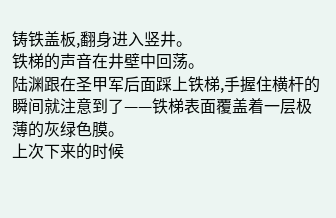铸铁盖板,翻身进入竖井。
铁梯的声音在井壁中回荡。
陆渊跟在圣甲军后面踩上铁梯,手握住横杆的瞬间就注意到了——铁梯表面覆盖着一层极薄的灰绿色膜。
上次下来的时候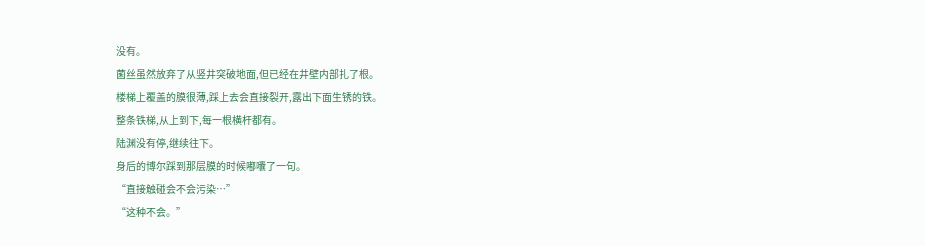没有。
菌丝虽然放弃了从竖井突破地面,但已经在井壁内部扎了根。
楼梯上覆盖的膜很薄,踩上去会直接裂开,露出下面生锈的铁。
整条铁梯,从上到下,每一根横杆都有。
陆渊没有停,继续往下。
身后的博尔踩到那层膜的时候嘟囔了一句。
“直接触碰会不会污染…”
“这种不会。”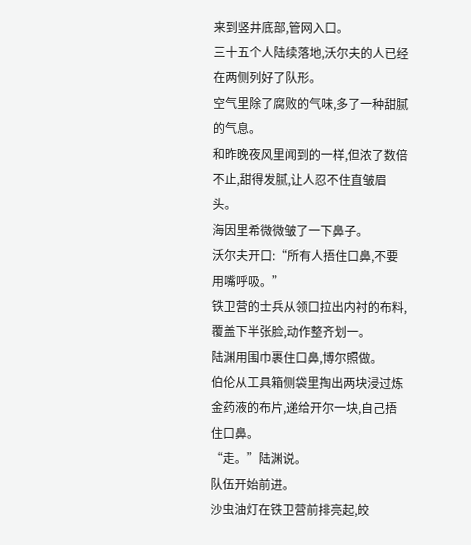来到竖井底部,管网入口。
三十五个人陆续落地,沃尔夫的人已经在两侧列好了队形。
空气里除了腐败的气味,多了一种甜腻的气息。
和昨晚夜风里闻到的一样,但浓了数倍不止,甜得发腻,让人忍不住直皱眉头。
海因里希微微皱了一下鼻子。
沃尔夫开口:“所有人捂住口鼻,不要用嘴呼吸。”
铁卫营的士兵从领口拉出内衬的布料,覆盖下半张脸,动作整齐划一。
陆渊用围巾裹住口鼻,博尔照做。
伯伦从工具箱侧袋里掏出两块浸过炼金药液的布片,递给开尔一块,自己捂住口鼻。
“走。”陆渊说。
队伍开始前进。
沙虫油灯在铁卫营前排亮起,皎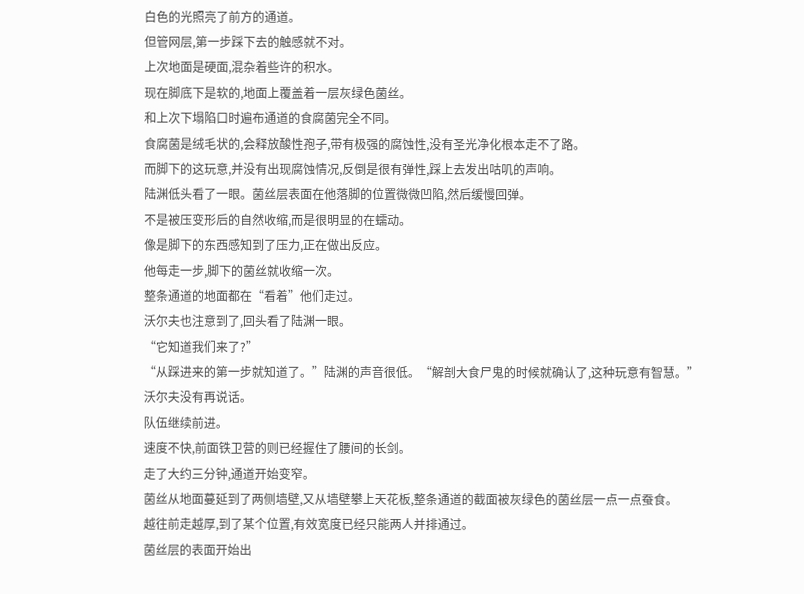白色的光照亮了前方的通道。
但管网层,第一步踩下去的触感就不对。
上次地面是硬面,混杂着些许的积水。
现在脚底下是软的,地面上覆盖着一层灰绿色菌丝。
和上次下塌陷口时遍布通道的食腐菌完全不同。
食腐菌是绒毛状的,会释放酸性孢子,带有极强的腐蚀性,没有圣光净化根本走不了路。
而脚下的这玩意,并没有出现腐蚀情况,反倒是很有弹性,踩上去发出咕叽的声响。
陆渊低头看了一眼。菌丝层表面在他落脚的位置微微凹陷,然后缓慢回弹。
不是被压变形后的自然收缩,而是很明显的在蠕动。
像是脚下的东西感知到了压力,正在做出反应。
他每走一步,脚下的菌丝就收缩一次。
整条通道的地面都在“看着”他们走过。
沃尔夫也注意到了,回头看了陆渊一眼。
“它知道我们来了?”
“从踩进来的第一步就知道了。”陆渊的声音很低。“解剖大食尸鬼的时候就确认了,这种玩意有智慧。”
沃尔夫没有再说话。
队伍继续前进。
速度不快,前面铁卫营的则已经握住了腰间的长剑。
走了大约三分钟,通道开始变窄。
菌丝从地面蔓延到了两侧墙壁,又从墙壁攀上天花板,整条通道的截面被灰绿色的菌丝层一点一点蚕食。
越往前走越厚,到了某个位置,有效宽度已经只能两人并排通过。
菌丝层的表面开始出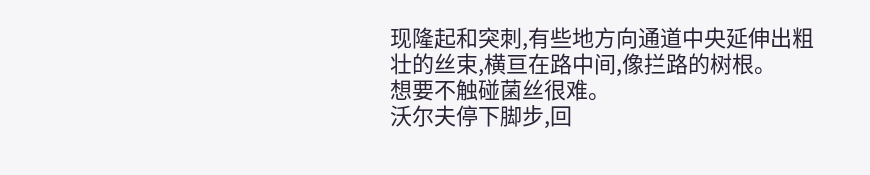现隆起和突刺,有些地方向通道中央延伸出粗壮的丝束,横亘在路中间,像拦路的树根。
想要不触碰菌丝很难。
沃尔夫停下脚步,回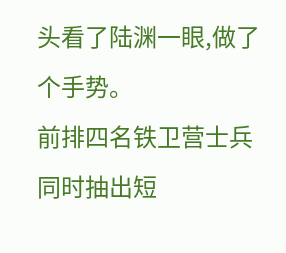头看了陆渊一眼,做了个手势。
前排四名铁卫营士兵同时抽出短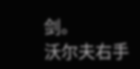剑。
沃尔夫右手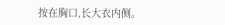按在胸口,长大衣内侧。